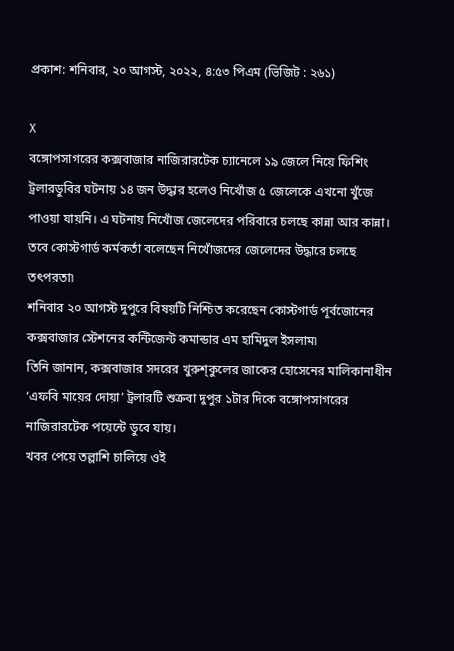প্রকাশ: শনিবার, ২০ আগস্ট, ২০২২, ৪:৫৩ পিএম (ভিজিট : ২৬১)

X
বঙ্গোপসাগরের কক্সবাজার নাজিরারটেক চ্যানেলে ১৯ জেলে নিয়ে ফিশিং ট্রলারডুবির ঘটনায় ১৪ জন উদ্ধার হলেও নিখোঁজ ৫ জেলেকে এখনো খুঁজে পাওয়া যায়নি। এ ঘটনায় নিখোঁজ জেলেদের পরিবারে চলছে কান্না আর কান্না। তবে কোস্টগার্ড কর্মকর্তা বলেছেন নিখোঁজদের জেলেদের উদ্ধারে চলছে তৎপরতা৷
শনিবার ২০ আগস্ট দুপুরে বিষয়টি নিশ্চিত করেছেন কোস্টগার্ড পূর্বজোনের কক্সবাজার স্টেশনের কন্টিজেন্ট কমান্ডার এম হামিদুল ইসলাম৷
তিনি জানান, কক্সবাজার সদরের খুরুশ্কুলের জাকের হোসেনের মালিকানাধীন ‘এফবি মায়ের দোয়া’ ট্রলারটি শুক্রবা দুপুর ১টার দিকে বঙ্গোপসাগরের নাজিরারটেক পয়েন্টে ডুবে যায়।
খবর পেয়ে তল্লাশি চালিয়ে ওই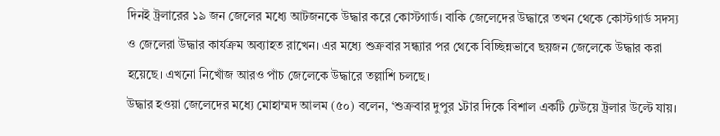দিনই ট্রলারের ১৯ জন জেলের মধ্যে আটজনকে উদ্ধার করে কোস্টগার্ড। বাকি জেলেদের উদ্ধারে তখন থেকে কোস্টগার্ড সদস্য ও জেলেরা উদ্ধার কার্যক্রম অব্যাহত রাখেন। এর মধ্যে শুক্রবার সন্ধ্যার পর থেকে বিচ্ছিন্নভাবে ছয়জন জেলেকে উদ্ধার করা হয়েছে। এখনো নিখোঁজ আরও পাঁচ জেলেকে উদ্ধারে তল্লাশি চলছে।
উদ্ধার হওয়া জেলেদের মধ্যে মোহাম্মদ আলম (৫০) বলেন, ‘শুক্রবার দুপুর ১টার দিকে বিশাল একটি ঢেউয়ে ট্রলার উল্টে যায়।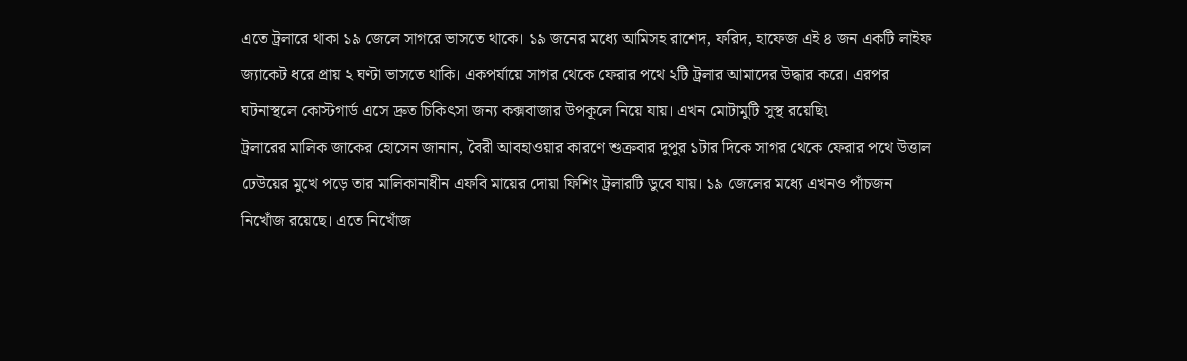এতে ট্রলারে থাকা ১৯ জেলে সাগরে ভাসতে থাকে। ১৯ জনের মধ্যে আমিসহ রাশেদ, ফরিদ, হাফেজ এই ৪ জন একটি লাইফ জ্যাকেট ধরে প্রায় ২ ঘণ্টা ভাসতে থাকি। একপর্যায়ে সাগর থেকে ফেরার পথে ২টি ট্রলার আমাদের উদ্ধার করে। এরপর ঘটনাস্থলে কোস্টগার্ড এসে দ্রুত চিকিৎসা জন্য কক্সবাজার উপকূলে নিয়ে যায়। এখন মোটামুটি সুস্থ রয়েছি৷
ট্রলারের মালিক জাকের হোসেন জানান, বৈরী আবহাওয়ার কারণে শুক্রবার দুপুর ১টার দিকে সাগর থেকে ফেরার পথে উত্তাল ঢেউয়ের মুখে পড়ে তার মালিকানাধীন এফবি মায়ের দোয়া ফিশিং ট্রলারটি ডুবে যায়। ১৯ জেলের মধ্যে এখনও পাঁচজন নিখোঁজ রয়েছে। এতে নিখোঁজ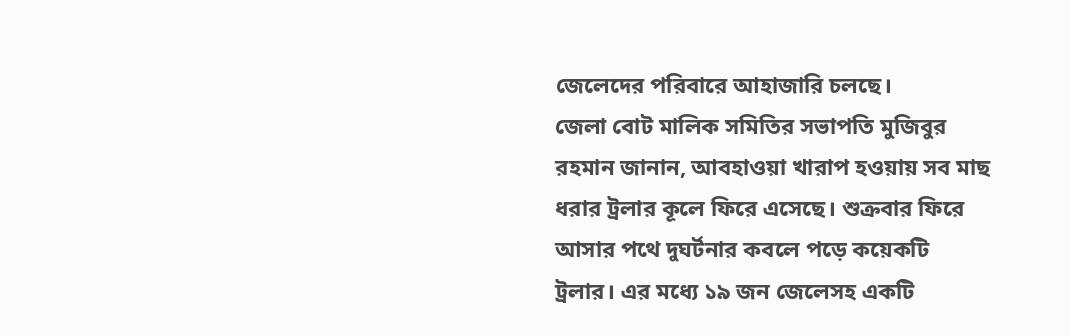জেলেদের পরিবারে আহাজারি চলছে।
জেলা বোট মালিক সমিতির সভাপতি মুজিবুর রহমান জানান, আবহাওয়া খারাপ হওয়ায় সব মাছ ধরার ট্রলার কূলে ফিরে এসেছে। শুক্রবার ফিরে আসার পথে দুঘর্টনার কবলে পড়ে কয়েকটি ট্রলার। এর মধ্যে ১৯ জন জেলেসহ একটি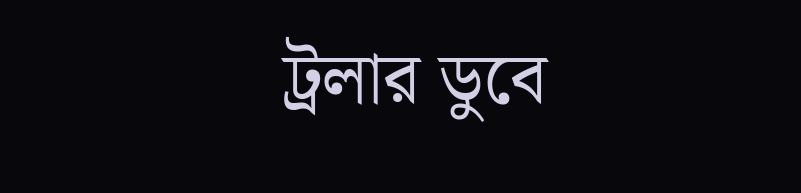ট্রলার ডুবে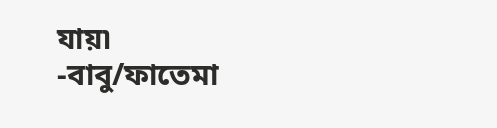যায়৷
-বাবু/ফাতেমা